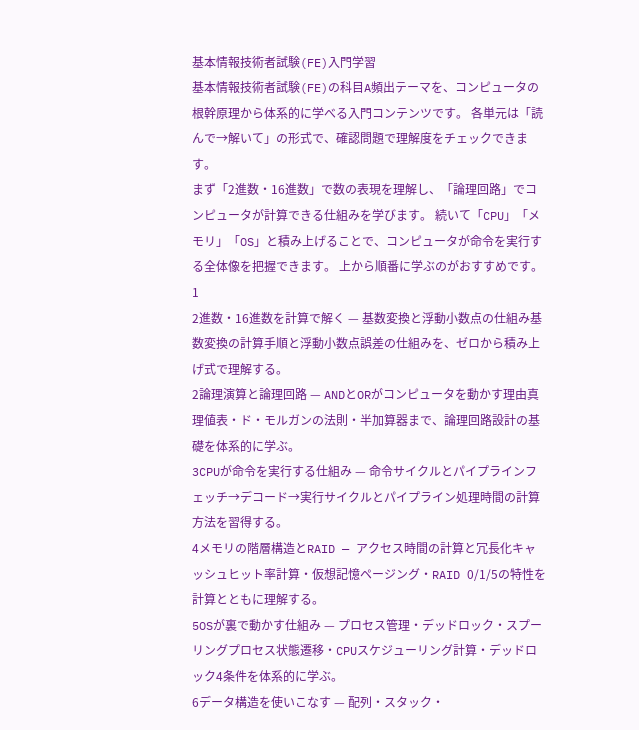基本情報技術者試験(FE)入門学習
基本情報技術者試験(FE)の科目A頻出テーマを、コンピュータの根幹原理から体系的に学べる入門コンテンツです。 各単元は「読んで→解いて」の形式で、確認問題で理解度をチェックできます。
まず「2進数・16進数」で数の表現を理解し、「論理回路」でコンピュータが計算できる仕組みを学びます。 続いて「CPU」「メモリ」「OS」と積み上げることで、コンピュータが命令を実行する全体像を把握できます。 上から順番に学ぶのがおすすめです。
1
2進数・16進数を計算で解く — 基数変換と浮動小数点の仕組み基数変換の計算手順と浮動小数点誤差の仕組みを、ゼロから積み上げ式で理解する。
2論理演算と論理回路 — ANDとORがコンピュータを動かす理由真理値表・ド・モルガンの法則・半加算器まで、論理回路設計の基礎を体系的に学ぶ。
3CPUが命令を実行する仕組み — 命令サイクルとパイプラインフェッチ→デコード→実行サイクルとパイプライン処理時間の計算方法を習得する。
4メモリの階層構造とRAID — アクセス時間の計算と冗長化キャッシュヒット率計算・仮想記憶ページング・RAID 0/1/5の特性を計算とともに理解する。
5OSが裏で動かす仕組み — プロセス管理・デッドロック・スプーリングプロセス状態遷移・CPUスケジューリング計算・デッドロック4条件を体系的に学ぶ。
6データ構造を使いこなす — 配列・スタック・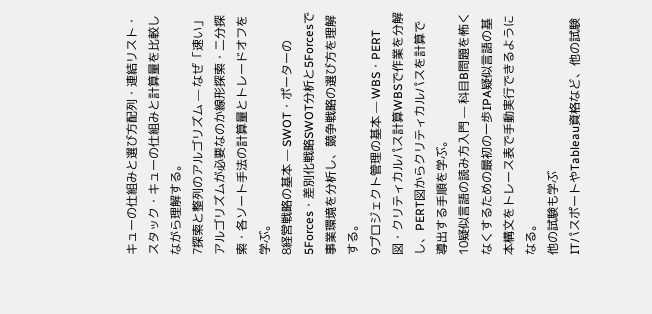キューの仕組みと選び方配列・連結リスト・スタック・キューの仕組みと計算量を比較しながら理解する。
7探索と整列のアルゴリズム — なぜ「速い」アルゴリズムが必要なのか線形探索・二分探索・各ソート手法の計算量とトレードオフを学ぶ。
8経営戦略の基本 — SWOT・ポーターの5Forces・差別化戦略SWOT分析と5Forcesで事業環境を分析し、競争戦略の選び方を理解する。
9プロジェクト管理の基本 — WBS・PERT図・クリティカルパス計算WBSで作業を分解し、PERT図からクリティカルパスを計算で導出する手順を学ぶ。
10疑似言語の読み方入門 — 科目B問題を怖くなくするための最初の一歩IPA疑似言語の基本構文をトレース表で手動実行できるようになる。
他の試験も学ぶ
ITパスポートやTableau資格など、他の試験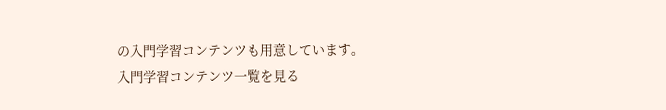の入門学習コンテンツも用意しています。
入門学習コンテンツ一覧を見る